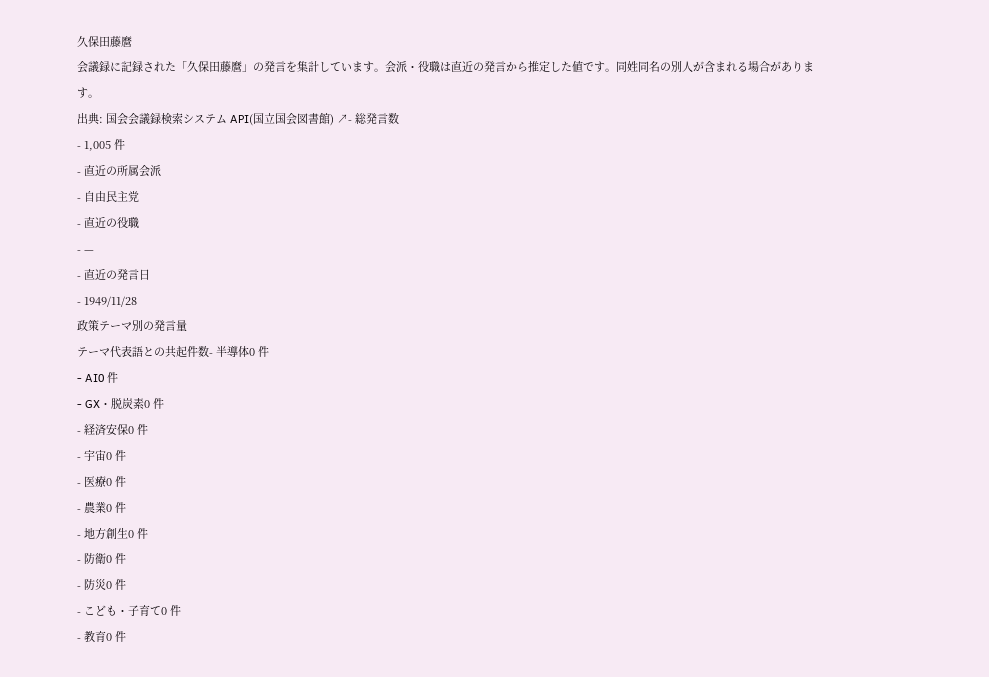久保田藤麿
会議録に記録された「久保田藤麿」の発言を集計しています。会派・役職は直近の発言から推定した値です。同姓同名の別人が含まれる場合があります。
出典: 国会会議録検索システム API(国立国会図書館) ↗- 総発言数
- 1,005 件
- 直近の所属会派
- 自由民主党
- 直近の役職
- —
- 直近の発言日
- 1949/11/28
政策テーマ別の発言量
テーマ代表語との共起件数- 半導体0 件
- AI0 件
- GX・脱炭素0 件
- 経済安保0 件
- 宇宙0 件
- 医療0 件
- 農業0 件
- 地方創生0 件
- 防衛0 件
- 防災0 件
- こども・子育て0 件
- 教育0 件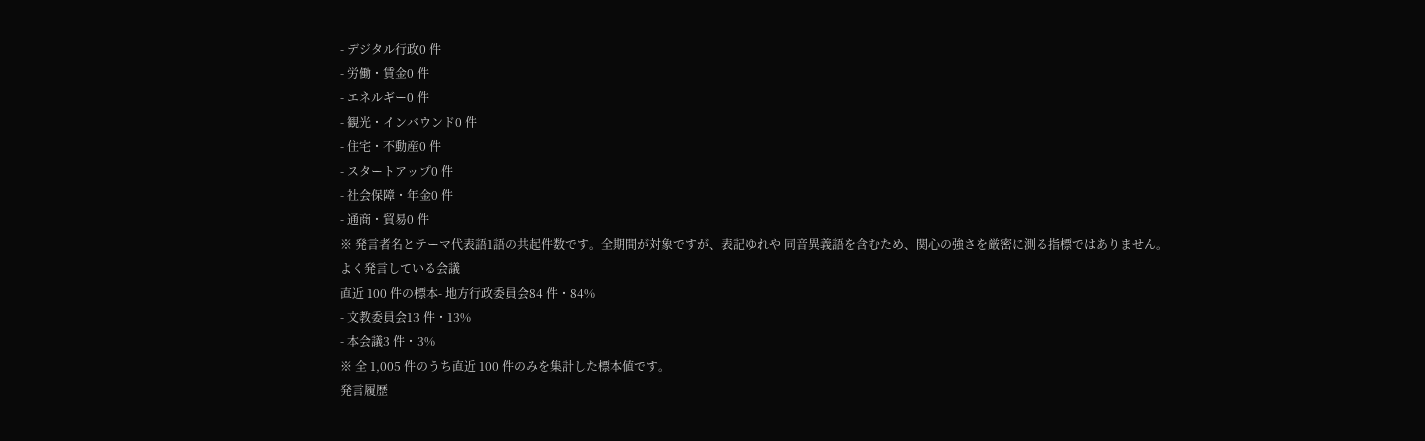- デジタル行政0 件
- 労働・賃金0 件
- エネルギー0 件
- 観光・インバウンド0 件
- 住宅・不動産0 件
- スタートアップ0 件
- 社会保障・年金0 件
- 通商・貿易0 件
※ 発言者名とテーマ代表語1語の共起件数です。全期間が対象ですが、表記ゆれや 同音異義語を含むため、関心の強さを厳密に測る指標ではありません。
よく発言している会議
直近 100 件の標本- 地方行政委員会84 件・84%
- 文教委員会13 件・13%
- 本会議3 件・3%
※ 全 1,005 件のうち直近 100 件のみを集計した標本値です。
発言履歴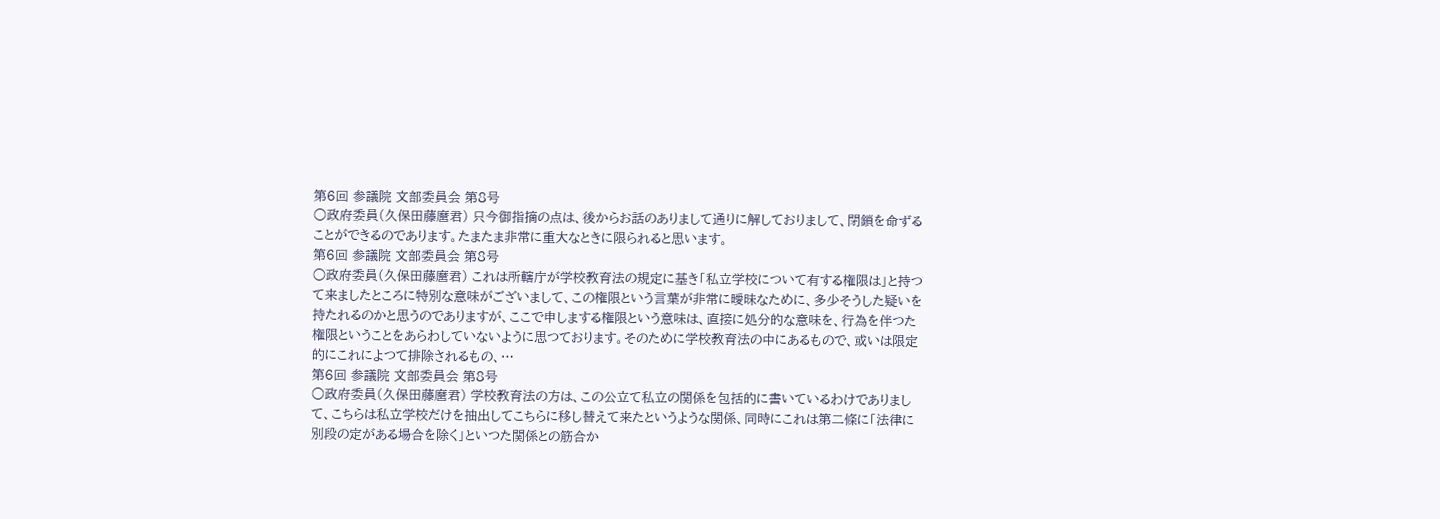第6回 参議院 文部委員会 第8号
○政府委員(久保田藤麿君) 只今御指摘の点は、後からお話のありまして通りに解しておりまして、閉鎖を命ずることができるのであります。たまたま非常に重大なときに限られると思います。
第6回 参議院 文部委員会 第8号
○政府委員(久保田藤麿君) これは所轄庁が学校教育法の規定に基き「私立学校について有する権限は」と持つて来ましたところに特別な意味がございまして、この権限という言葉が非常に曖昧なために、多少そうした疑いを持たれるのかと思うのでありますが、ここで申しまする権限という意味は、直接に処分的な意味を、行為を伴つた権限ということをあらわしていないように思つております。そのために学校教育法の中にあるもので、或いは限定的にこれによつて排除されるもの、…
第6回 参議院 文部委員会 第8号
○政府委員(久保田藤麿君) 学校教育法の方は、この公立て私立の関係を包括的に書いているわけでありまして、こちらは私立学校だけを抽出してこちらに移し替えて来たというような関係、同時にこれは第二條に「法律に別段の定がある場合を除く」といつた関係との筋合か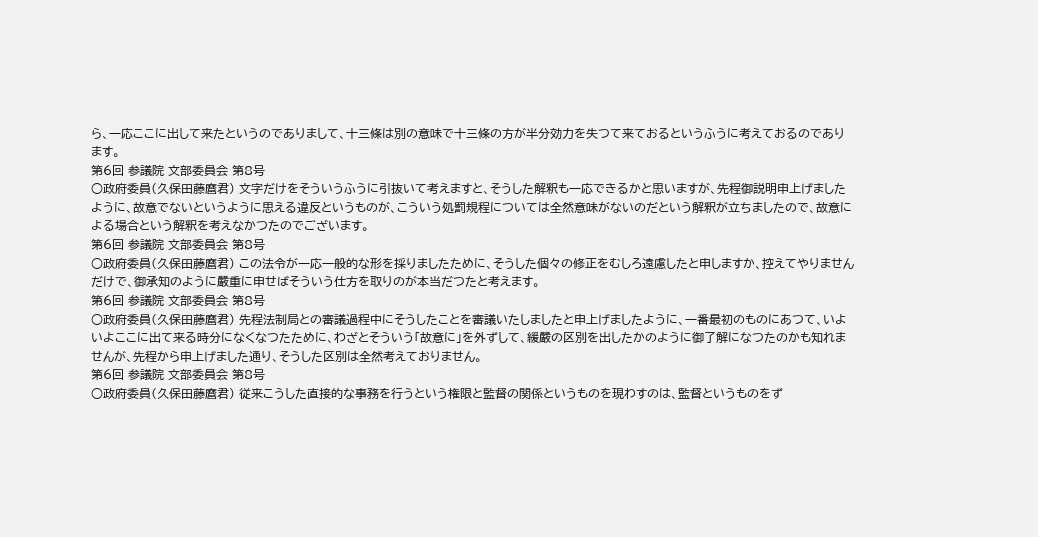ら、一応ここに出して来たというのでありまして、十三條は別の意味で十三條の方が半分効力を失つて来ておるというふうに考えておるのであります。
第6回 参議院 文部委員会 第8号
○政府委員(久保田藤麿君) 文字だけをそういうふうに引抜いて考えますと、そうした解釈も一応できるかと思いますが、先程御説明申上げましたように、故意でないというように思える違反というものが、こういう処罰規程については全然意味がないのだという解釈が立ちましたので、故意による場合という解釈を考えなかつたのでございます。
第6回 参議院 文部委員会 第8号
○政府委員(久保田藤麿君) この法令が一応一般的な形を採りましたために、そうした個々の修正をむしろ遠慮したと申しますか、控えてやりませんだけで、御承知のように嚴重に申せばそういう仕方を取りのが本当だつたと考えます。
第6回 参議院 文部委員会 第8号
○政府委員(久保田藤麿君) 先程法制局との審議過程中にそうしたことを審議いたしましたと申上げましたように、一番最初のものにあつて、いよいよここに出て来る時分になくなつたために、わざとそういう「故意に」を外ずして、緩嚴の区別を出したかのように御了解になつたのかも知れませんが、先程から申上げました通り、そうした区別は全然考えておりません。
第6回 参議院 文部委員会 第8号
○政府委員(久保田藤麿君) 従来こうした直接的な事務を行うという権限と監督の関係というものを現わすのは、監督というものをず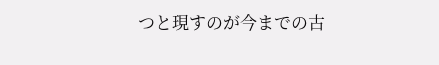つと現すのが今までの古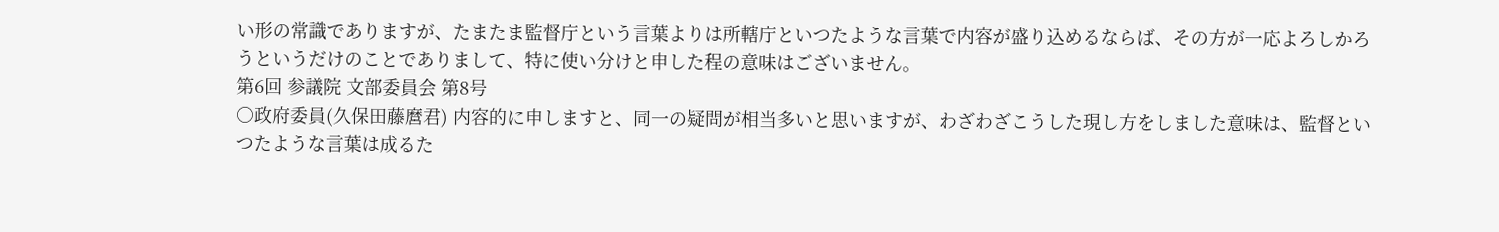い形の常識でありますが、たまたま監督庁という言葉よりは所轄庁といつたような言葉で内容が盛り込めるならば、その方が一応よろしかろうというだけのことでありまして、特に使い分けと申した程の意味はございません。
第6回 参議院 文部委員会 第8号
○政府委員(久保田藤麿君) 内容的に申しますと、同一の疑問が相当多いと思いますが、わざわざこうした現し方をしました意味は、監督といつたような言葉は成るた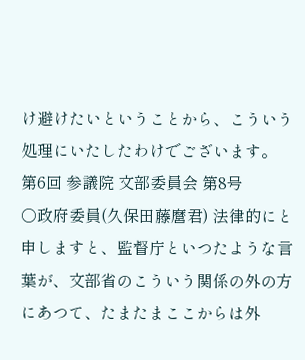け避けたいということから、こういう処理にいたしたわけでございます。
第6回 参議院 文部委員会 第8号
○政府委員(久保田藤麿君) 法律的にと申しますと、監督庁といつたような言葉が、文部省のこういう関係の外の方にあつて、たまたまここからは外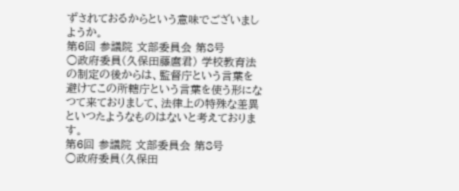ずされておるからという意味でございましようか。
第6回 参議院 文部委員会 第8号
○政府委員(久保田藤麿君) 学校教育法の制定の後からは、監督庁という言葉を避けてこの所轄庁という言葉を使う形になつて来ておりまして、法律上の特殊な差異といつたようなものはないと考えております。
第6回 参議院 文部委員会 第8号
○政府委員(久保田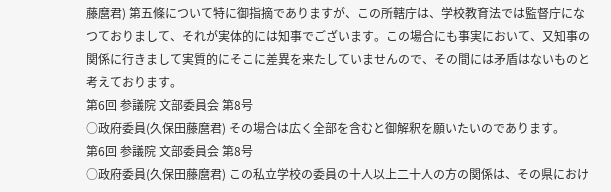藤麿君) 第五條について特に御指摘でありますが、この所轄庁は、学校教育法では監督庁になつておりまして、それが実体的には知事でございます。この場合にも事実において、又知事の関係に行きまして実質的にそこに差異を来たしていませんので、その間には矛盾はないものと考えております。
第6回 参議院 文部委員会 第8号
○政府委員(久保田藤麿君) その場合は広く全部を含むと御解釈を願いたいのであります。
第6回 参議院 文部委員会 第8号
○政府委員(久保田藤麿君) この私立学校の委員の十人以上二十人の方の関係は、その県におけ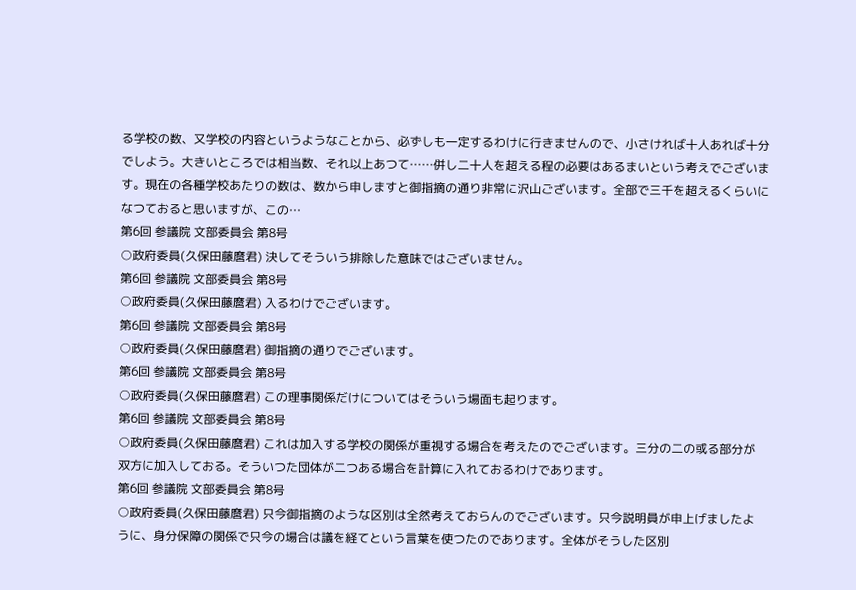る学校の数、又学校の内容というようなことから、必ずしも一定するわけに行きませんので、小さければ十人あれば十分でしよう。大きいところでは相当数、それ以上あつて……併し二十人を超える程の必要はあるまいという考えでございます。現在の各種学校あたりの数は、数から申しますと御指摘の通り非常に沢山ございます。全部で三千を超えるくらいになつておると思いますが、この…
第6回 参議院 文部委員会 第8号
○政府委員(久保田藤麿君) 決してそういう排除した意味ではございません。
第6回 参議院 文部委員会 第8号
○政府委員(久保田藤麿君) 入るわけでございます。
第6回 参議院 文部委員会 第8号
○政府委員(久保田藤麿君) 御指摘の通りでございます。
第6回 参議院 文部委員会 第8号
○政府委員(久保田藤麿君) この理事関係だけについてはそういう場面も起ります。
第6回 参議院 文部委員会 第8号
○政府委員(久保田藤麿君) これは加入する学校の関係が重視する場合を考えたのでございます。三分の二の或る部分が双方に加入しておる。そういつた団体が二つある場合を計算に入れておるわけであります。
第6回 参議院 文部委員会 第8号
○政府委員(久保田藤麿君) 只今御指摘のような区別は全然考えておらんのでございます。只今説明員が申上げましたように、身分保障の関係で只今の場合は議を経てという言葉を使つたのであります。全体がそうした区別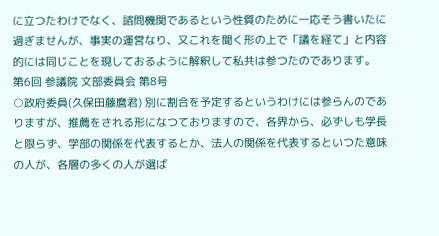に立つたわけでなく、諮問機関であるという性質のために一応そう書いたに過ぎませんが、事実の運営なり、又これを聞く形の上で「議を経て」と内容的には同じことを現しておるように解釈して私共は参つたのであります。
第6回 参議院 文部委員会 第8号
○政府委員(久保田藤麿君) 別に割合を予定するというわけには参らんのでありますが、推薦をされる形になつておりますので、各界から、必ずしも学長と限らず、学部の関係を代表するとか、法人の関係を代表するといつた意味の人が、各層の多くの人が選ば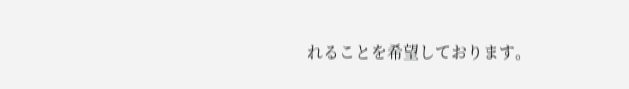れることを希望しております。